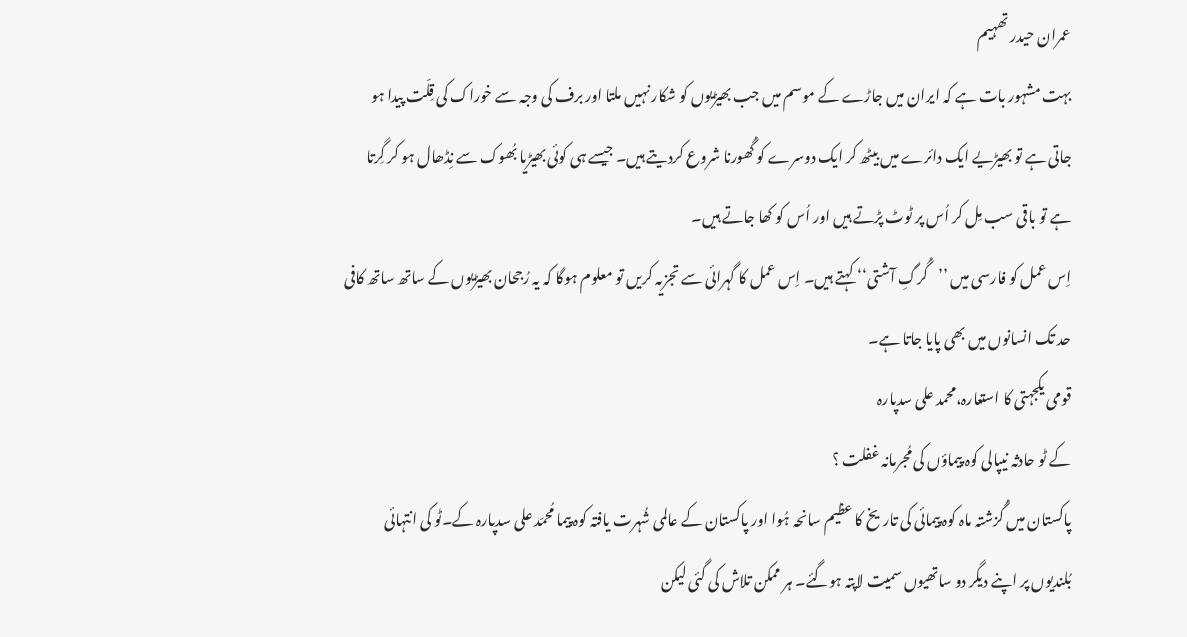عمران حیدر تھہیم
بہت مشہور بات ہے کہ ایران میں جاڑے کے موسم میں جب بھیڑیوں کو شکار نہیں ملتا اور برف کی وجہ سے خوراک کی قِلّت پیدا ہو جاتی ہے تو بھیڑیے ایک دائرے میں بیٹھ کر ایک دوسرے کو گُھورنا شروع کردیتے ہیں۔ جیسے ہی کوئی بھیڑیا بُھوک سے نِڈھال ہو کر گِرتا ہے تو باقی سب مِل کر اُس پر ٹوٹ پڑتے ہیں اور اُس کو کھا جاتے ہیں۔
اِس عمل کو فارسی میں ’’گُرگِ آشتی‘‘ کہتے ہیں۔ اِس عمل کا گہرائی سے تجزیہ کریں تو معلوم ہوگا کہ یہ رُجحان بھیڑیوں کے ساتھ ساتھ کافی حد تک انسانوں میں بھی پایا جاتا ہے۔
قومی یکجہتی کا استعارہ،محمد علی سدپارہ
کے ٹو حادثہ نیپالی کوہ پیماؤں کی مُجرمانہ غفلت ؟
پاکستان میں گُزشتہ ماہ کوہ پیمائی کی تاریخ کا عظیم سانحہ ہُوا اور پاکستان کے عالمی شُہرت یافتہ کوہ پیما مُحمّد علی سدپارہ کے۔ٹو کی انتہائی بُلندیوں پر اپنے دیگر دو ساتھیوں سمیت لاپتہ ہوگئے۔ ہر ممکن تلاش کی گئی لیکن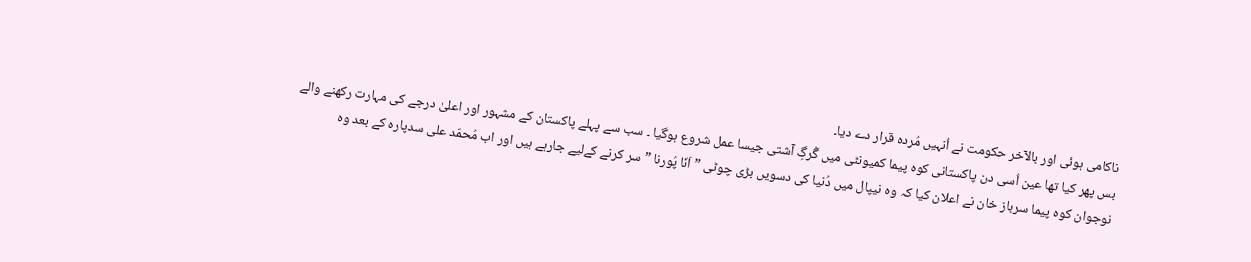ناکامی ہوئی اور بالآخر حکومت نے اُنہیں مُردہ قرار دے دیا۔
بس پھر کیا تھا عین اُسی دن پاکستانی کوہ پیما کمیونٹی میں گُرگِ آشتی جیسا عمل شروع ہوگیا ۔ سب سے پہلے پاکستان کے مشہور اور اعلیٰ درجے کی مہارت رکھنے والے نوجوان کوہ پیما سرباز خان نے اعلان کیا کہ وہ نیپال میں دُنیا کی دسویں بڑی چوٹی ” اَنّا پُورنا ” سر کرنے کےلیے جارہے ہیں اور اب مُحمّد علی سدپارہ کے بعد وہ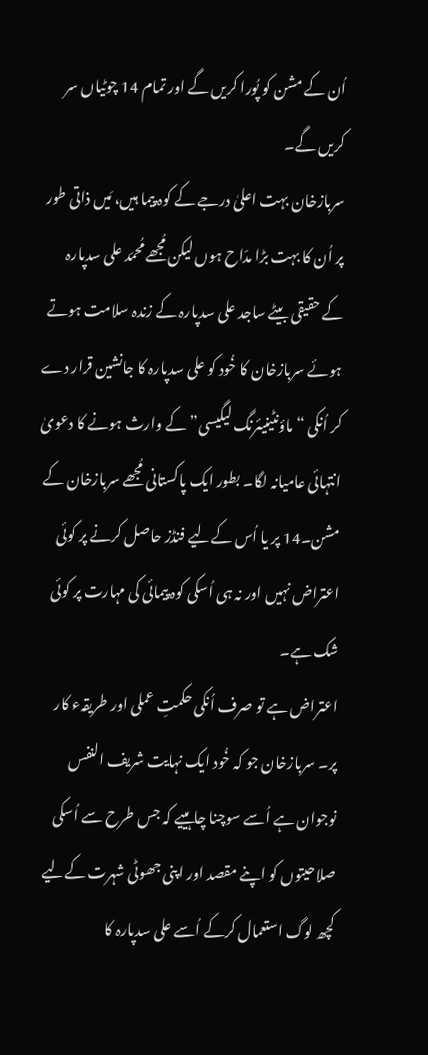اُن کے مشن کو پُورا کریں گے اور تمام 14 چوٹیاں سر کریں گے۔
سربازخان بہت اعلیٰ درجے کے کوہ پیما ہیں، مَیں ذاتی طور پر اُن کا بہت بڑا مدّاح ہوں لیکن مُجھے مُحمّد علی سدپارہ کے حقیقی بیٹے ساجد علی سدپارہ کے زندہ سلامت ہوتے ہوئے سربازخان کا خُود کو علی سدپارہ کا جانشین قرار دے کر اُنکی “ماؤنٹینیئرنگ لیگیسی” کے وارث ہونے کا دعویٰ انتہائی عامیانہ لگا۔ بطور ایک پاکستانی مُجھے سربازخان کے مشن۔14 پر یا اُس کےلیے فنڈز حاصل کرنے پر کوئی اعتراض نہیں اور نہ ہی اُسکی کوہ پیمائی کی مہارت پر کوئی شک ہے۔
اعتراض ہے تو صرف اُنکی حکمتِ عملی اور طریقہء کار پر۔ سربازخان جو کہ خُود ایک نہایت شریف النفس نوجوان ہے اُسے سوچنا چاہییے کہ جس طرح سے اُسکی صلاحیتوں کو اپنے مقصد اور اپنی جھوٹی شہرت کےلیے کچھ لوگ استعمال کرکے اُسے علی سدپارہ کا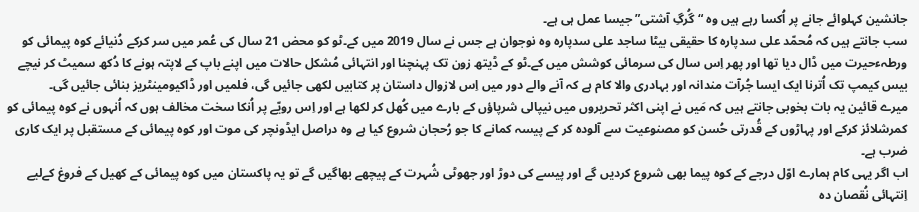جانشین کہلوائے جانے پر اُکسا رہے ہیں وہ “گُرگِ آشتی” جیسا عمل ہی ہے۔
سب جانتے ہیں کہ مُحمّد علی سدپارہ کا حقیقی بیٹا ساجد علی سدپارہ وہ نوجوان ہے جس نے سال 2019 میں کے۔ٹو کو محض 21 سال کی عُمر میں سر کرکے دُنیائے کوہ پیمائی کو ورطہءحیرت میں ڈال دیا تھا اور پھر اِس سال کی سرمائی کوشش میں کے۔ٹو کے ڈیتھ زون تک پہنچنا اور انتہائی مُشکل حالات میں اپنے باپ کے لاپتہ ہونے کا دُکھ سمیٹ کر نیچے بیس کیمپ تک اُترنا ایک ایسا جُرآت مندانہ اور بہادری والا کام ہے کہ آنے والے دور میں اِس لازوال داستان پر کتابیں لکھی جائیں گی، فلمیں اور ڈاکیومینٹریز بنائی جائیں گی۔
میرے قائین یہ بات بخوبی جانتے ہیں کہ مَیں نے اپنی اکثر تحریروں میں نیپالی شرپاؤں کے بارے میں کُھل کر لکھا ہے اور اِس رویّے پر اُنکا سخت مخالف ہوں کہ اُنہوں نے کوہ پیمائی کو کمرشلائز کرکے اور پہاڑوں کے قُدرتی حُسن کو مصنوعیت سے آلودہ کر کے پیسہ کمانے کا جو رُحجان شروع کیا ہے وہ دراصل ایڈونچر کی موت اور کوہ پیمائی کے مستقبل پر ایک کاری ضرب ہے۔
اب اگر یہی کام ہمارے اوّل درجے کے کوہ پیما بھی شروع کردیں گے اور پیسے کی دوڑ اور جھوٹی شُہرت کے پیچھے بھاگیں گے تو یہ پاکستان میں کوہ پیمائی کے کھیل کے فروغ کےلیے اِنتہائی نُقصان دہ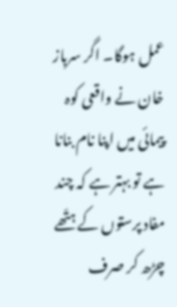عمل ہوگا۔ اگر سرباز خان نے واقعی کوہ پیمائی میں اپنا نام بنانا ہے تو بہتر ہے کہ چند مفاد پرستوں کے ہتّھے چڑھ کر صرف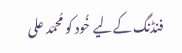فنڈنگ کےلیے خُود کو مُحمّد علی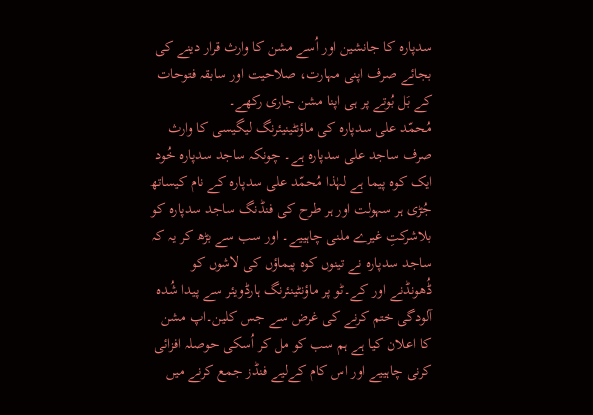سدپارہ کا جانشین اور اُسے مشن کا وارث قرار دینے کی بجائے صرف اپنی مہارت، صلاحیت اور سابقہ فتوحات کے بَل بُوتے پر ہی اپنا مشن جاری رکھے۔
مُحمّد علی سدپارہ کی ماؤنٹینیئرنگ لیگیسی کا وارث صرف ساجد علی سدپارہ ہے۔ چونکہ ساجد سدپارہ خُود ایک کوہ پیما ہے لہٰذا مُحمّد علی سدپارہ کے نام کیساتھ جُڑی ہر سہولت اور ہر طرح کی فنڈنگ ساجد سدپارہ کو بلاشرکتِ غیرے ملنی چاہییے۔ اور سب سے بڑھ کر یہ کہ ساجد سدپارہ نے تینوں کوہ پیماؤں کی لاشوں کو ڈُھونڈنے اور کے۔ٹو پر ماؤنٹینئرنگ ہارڈویئر سے پیدا شُدہ آلودگی ختم کرنے کی غرض سے جس کلین۔اپ مشن کا اعلان کیا ہے ہم سب کو مل کر اُسکی حوصلہ افزائی کرنی چاہییے اور اس کام کےلیے فنڈز جمع کرنے میں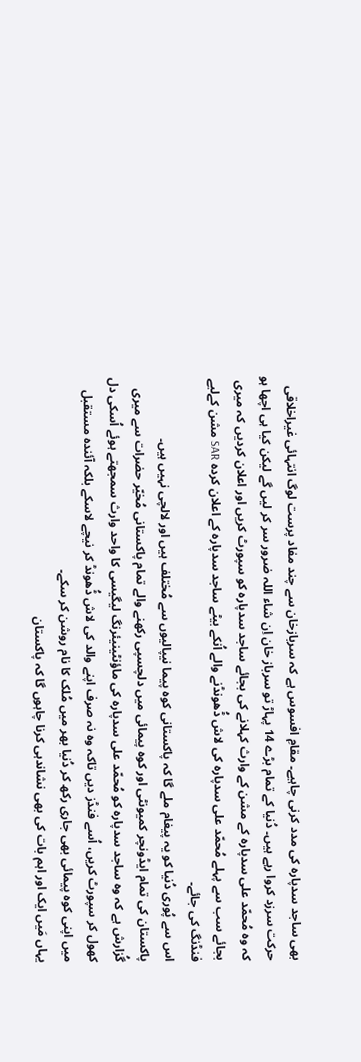بھی ساجد سدپارہ کی مدد کرنی چاہیے۔ مقامِ افسوس ہے کہ سربازخان سے چند مفاد پرست لوگ انتہائی غیراخلاقی حرکت سرزد کروا رہے ہیں۔ دُنیا کے تمام بڑے 14 پہاڑ تو سرباز خان اِن شاء اللہ ضرور سر کر لیں گے لیکن کیا ہی اچھا ہو کہ وہ مُحمّد علی سدپارہ کے مشن کے وارث کہلانے کی بجائے ساجد سدپارہ کو سپورٹ کریں اور اعلان کردیں کہ میری بجائے سب سے پہلے مُحمّد علی سدپارہ کی لاش ڈُھونڈنے والے اُنکے بیٹے ساجد سدپارہ کے اعلان کردہ SAR مشن کےلیے فنڈنگ کی جائے۔
اس سے پُوری دُنیا کو یہ پیغام ملے گا کہ پاکستانی کوہ پیما نیپالیوں سے مُختلف ہیں اور لالچی نہیں ہیں۔
پاکستان کی تمام ایڈونچر کمیونٹی اور کوہ پیمائی میں دلچسپی رکھنے والے تمام پاکستانی مُخیّر حضرات سے میری گُزارش ہے کہ وہ ساجد سدپارہ کو مُحمّد علی سدپارہ کی ماؤنٹینیئرنگ لیگیسی کا واحد وارث سمجھتے ہوئے اُسکی دل کھول کر سپورٹ کریں، اُسے فنڈز دیں تاکہ وہ نہ صرف اپنے والد کی لاش ڈُھونڈ کر نیچے لاسکے بلکہ آئندہ مستقبل میں اپنی کوہ پیمائی بھی جاری رکھ کر دُنیا بھر میں مُلک کا نام روشن کر سکے۔
یہاں مَیں ایک اور اہم بات کی بھی نشاندہی کرنا چاہوں گا کہ پاکستان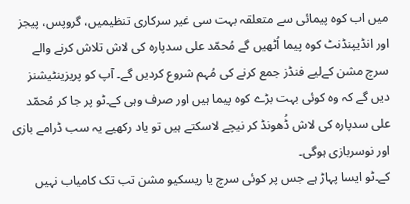میں اب کوہ پیمائی سے متعلقہ بہت سی غیر سرکاری تنظیمیں، گروپس، پیجز اور انڈیپنڈنٹ کوہ پیما اُٹھیں گے مُحمّد علی سدپارہ کی لاش تلاش کرنے والے سرچ مشن کےلیے فنڈز جمع کرنے کی مُہم شروع کردیں گے۔ آپ کو پریزینٹیشنز دیں گے کہ وہ کوئی بہت بڑے کوہ پیما ہیں اور صرف وہی کے۔ٹو پر جا کر مُحمّد علی سدپارہ کی لاش ڈُھونڈ کر نیچے لاسکتے ہیں تو یاد رکھیے یہ سب ڈرامے بازی اور نوسربازی ہوگی۔
کے۔ٹو ایسا پہاڑ ہے جس پر کوئی سرچ یا ریسکیو مشن تب تک کامیاب نہیں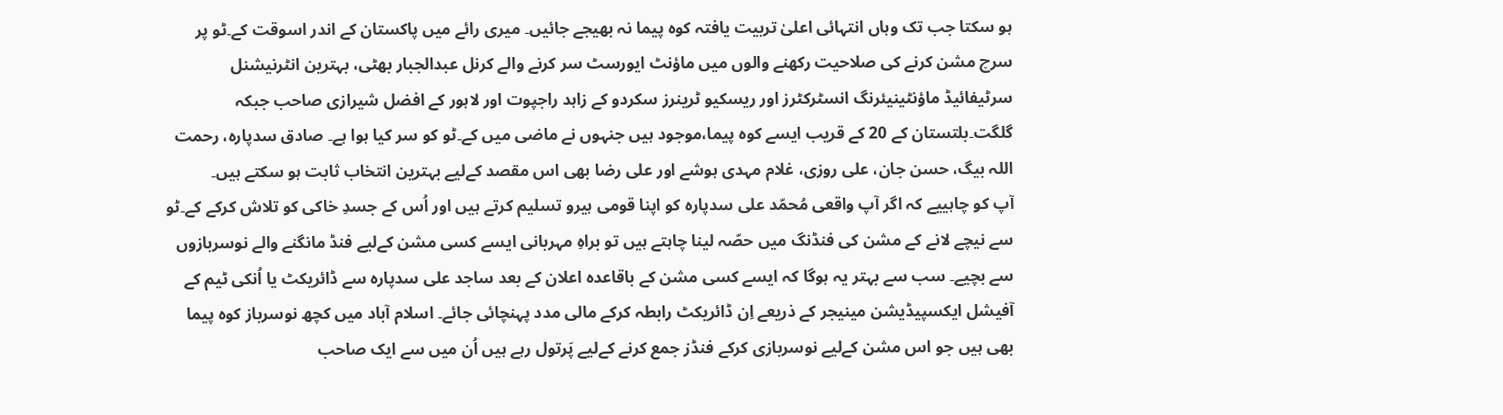ہو سکتا جب تک وہاں انتہائی اعلیٰ تربیت یافتہ کوہ پیما نہ بھیجے جائیں۔ میری رائے میں پاکستان کے اندر اسوقت کے۔ٹو پر سرچ مشن کرنے کی صلاحیت رکھنے والوں میں ماؤنٹ ایورسٹ سر کرنے والے کرنل عبدالجبار بھٹی، بہترین انٹرنیشنل سرٹیفائیڈ ماؤنٹینیئرنگ انسٹرکٹرز اور ریسکیو ٹرینرز سکردو کے زاہد راجپوت اور لاہور کے افضل شیرازی صاحب جبکہ گلگت۔بلتستان کے 20 کے قریب ایسے کوہ پیما،موجود ہیں جنہوں نے ماضی میں کے۔ٹو کو سر کیا ہوا ہے۔ صادق سدپارہ، رحمت اللہ بیگ، حسن جان، علی روزی، غلام مہدی ہوشے اور علی رضا بھی اس مقصد کےلیے بہترین انتخاب ثابت ہو سکتے ہیں۔
آپ کو چاہییے کہ اگر آپ واقعی مُحمّد علی سدپارہ کو اپنا قومی ہیرو تسلیم کرتے ہیں اور اُس کے جسدِ خاکی کو تلاش کرکے کے۔ٹو سے نیچے لانے کے مشن کی فنڈنگ میں حصّہ لینا چاہتے ہیں تو براہِ مہربانی ایسے کسی مشن کےلیے فنڈ مانگنے والے نوسربازوں سے بچیے۔ سب سے بہتر یہ ہوگا کہ ایسے کسی مشن کے باقاعدہ اعلان کے بعد ساجد علی سدپارہ سے ڈائریکٹ یا اُنکی ٹیم کے آفیشل ایکسپیڈیشن مینیجر کے ذریعے اِن ڈائریکٹ رابطہ کرکے مالی مدد پہنچائی جائے۔ اسلام آباد میں کچھ نوسرباز کوہ پیما بھی ہیں جو اس مشن کےلیے نوسربازی کرکے فنڈز جمع کرنے کےلیے پَرتول رہے ہیں اُن میں سے ایک صاحب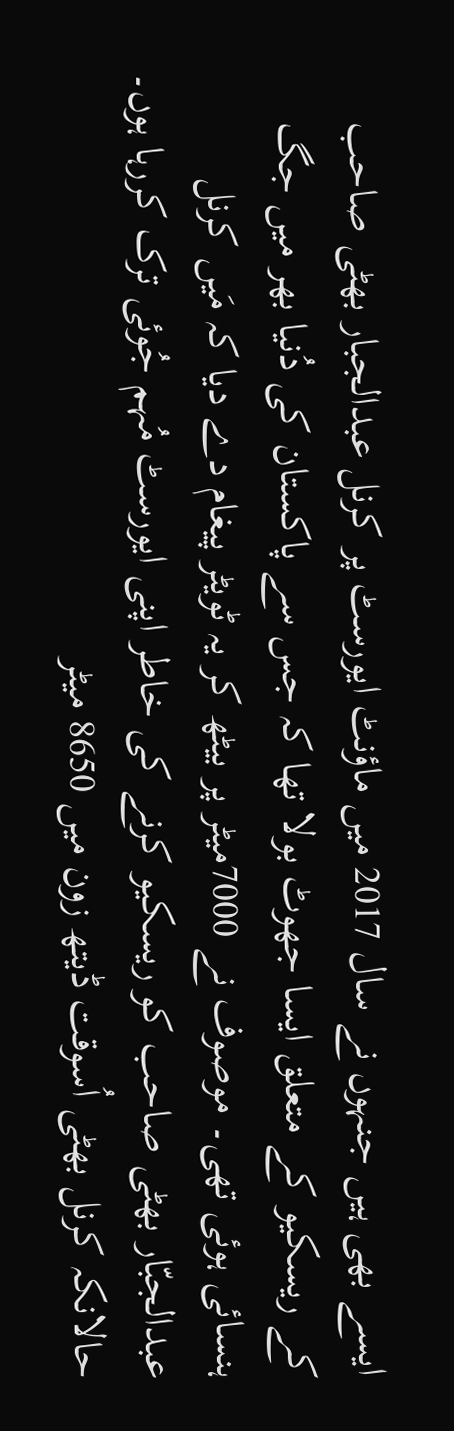ایسے بھی ہیں جنہوں نے سال 2017 میں ماؤنٹ ایورسٹ پر کرنل عبدالجبار بھٹی صاحب کے ریسکیو کے متعلق ایسا جھوٹ بولا تھا کہ جس سے پاکستان کی دُنیا بھر میں جگ ہنسائی ہوئی تھی۔ موصوف نے 7000میٹر پر بیٹھ کر یہ ٹویٹر پیغام دے دیا کہ مَیں کرنل عبدالجبّار بھٹی صاحب کو ریسکیو کرنے کی خاطر اپنی ایورسٹ مُہم جُوئی ترک کررہا ہوں۔ حالانکہ کرنل بھٹی اُسوقت ڈیتھ زون میں 8650 میٹر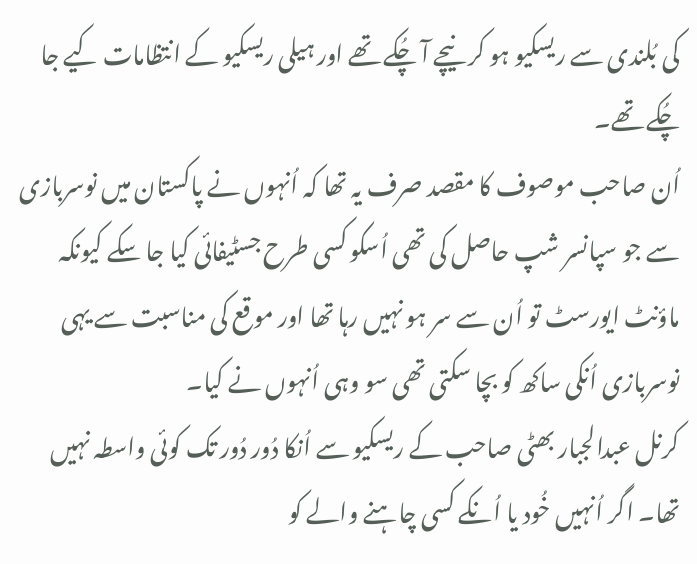کی بُلندی سے ریسکیو ہو کر نیچے آ چُکے تھے اور ہیلی ریسکیو کے انتظامات کیے جا چُکے تھے۔
اُن صاحب موصوف کا مقصد صرف یہ تھا کہ اُنہوں نے پاکستان میں نوسربازی سے جو سپانسر شپ حاصل کی تھی اُسکو کسی طرح جسٹیفائی کیا جا سکے کیونکہ ماؤنٹ ایورسٹ تو اُن سے سر ہو نہیں رہا تھا اور موقع کی مناسبت سے یہی نوسربازی اُنکی ساکھ کو بچا سکتی تھی سو وہی اُنہوں نے کیا۔
کرنل عبدالجبار بھٹی صاحب کے ریسکیو سے اُنکا دُور دُور تک کوئی واسطہ نہیں تھا۔ اگر اُنہیں خُود یا اُنکے کسی چاہنے والے کو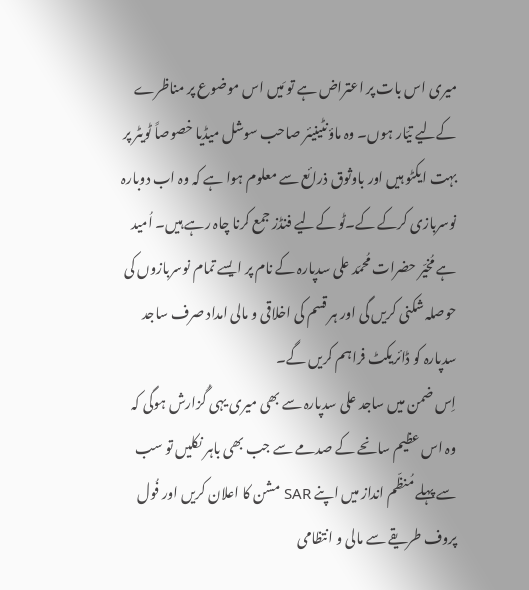میری اس بات پر اعتراض ہے تو مَیں اس موضوع پر مناظرے کےلیے تیّار ہوں۔ وہ ماؤنٹینیئر صاحب سوشل میڈیا خصوصاً ٹویٹر پر بہت ایکٹو ہیں اور باوثوق ذرائع سے معلوم ہوا ہے کہ وہ اب دوبارہ نوسربازی کرکے کے۔ٹو کےلیے فنڈز جمع کرنا چاہ رہے ہیں۔ اُمید ہے مُخیّر حضرات مُحمّد علی سدپارہ کے نام پر ایسے تمام نوسربازوں کی حوصلہ شکنی کریں گی اور ہر قسم کی اخلاقی و مالی امداد صرف ساجد سدپارہ کو ڈائریکٹ فراہم کریں گے۔
اِس ضمن میں ساجد علی سدپارہ سے بھی میری یہی گُزارش ہوگی کہ وہ اس عظیم سانحے کے صدمے سے جب بھی باہر نکلیں تو سب سے پہلے مُنظّم انداز میں اپنے SAR مشن کا اعلان کریں اور فُول پروف طریقے سے مالی و انتظامی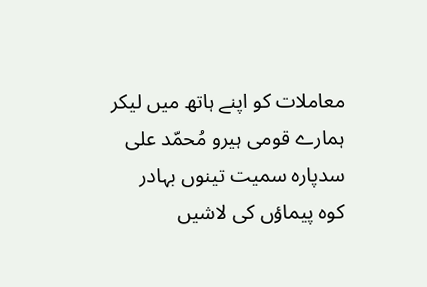معاملات کو اپنے ہاتھ میں لیکر ہمارے قومی ہیرو مُحمّد علی سدپارہ سمیت تینوں بہادر کوہ پیماؤں کی لاشیں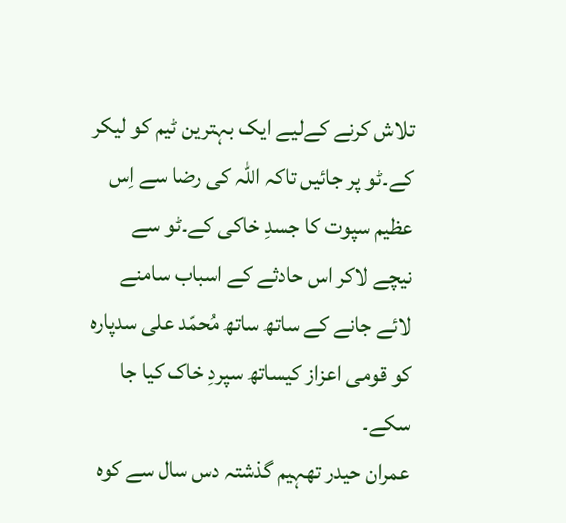تلاش کرنے کےلیے ایک بہترین ٹیم کو لیکر کے۔ٹو پر جائیں تاکہ اللہ کی رضا سے اِس عظیم سپوت کا جسدِ خاکی کے۔ٹو سے نیچے لاکر اس حادثے کے اسباب سامنے لائے جانے کے ساتھ ساتھ مُحمّد علی سدپارہ کو قومی اعزاز کیساتھ سپردِ خاک کیا جا سکے۔
عمران حیدر تھہیم گذشتہ دس سال سے کوہ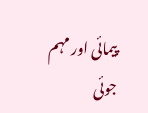پیمائی اور مہم جوئی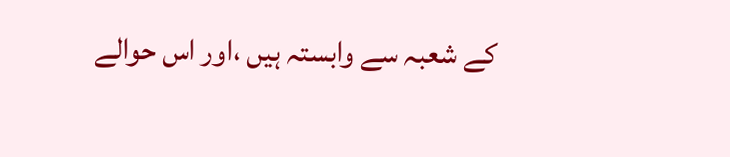کے شعبہ سے وابستہ ہیں ،اور اس حوالے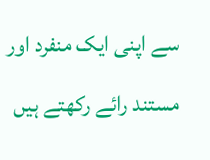سے اپنی ایک منفرد اور مستند رائے رکھتے ہیں